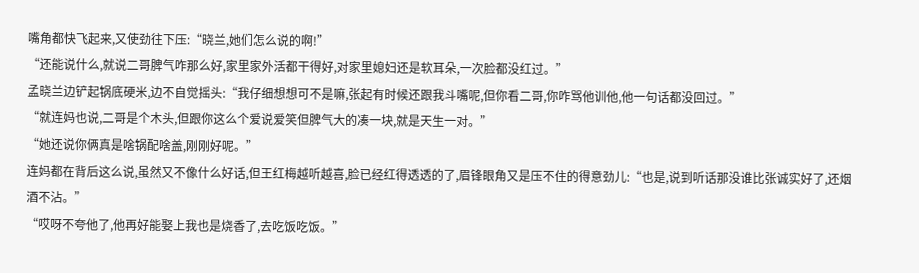嘴角都快飞起来,又使劲往下压:“晓兰,她们怎么说的啊!”
“还能说什么,就说二哥脾气咋那么好,家里家外活都干得好,对家里媳妇还是软耳朵,一次脸都没红过。”
孟晓兰边铲起锅底硬米,边不自觉摇头:“我仔细想想可不是嘛,张起有时候还跟我斗嘴呢,但你看二哥,你咋骂他训他,他一句话都没回过。”
“就连妈也说,二哥是个木头,但跟你这么个爱说爱笑但脾气大的凑一块,就是天生一对。”
“她还说你俩真是啥锅配啥盖,刚刚好呢。”
连妈都在背后这么说,虽然又不像什么好话,但王红梅越听越喜,脸已经红得透透的了,眉锋眼角又是压不住的得意劲儿:“也是,说到听话那没谁比张诚实好了,还烟酒不沾。”
“哎呀不夸他了,他再好能娶上我也是烧香了,去吃饭吃饭。”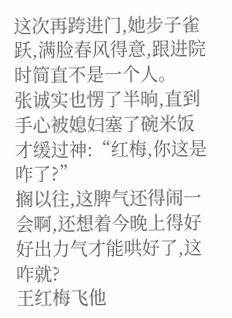这次再跨进门,她步子雀跃,满脸春风得意,跟进院时简直不是一个人。
张诚实也愣了半晌,直到手心被媳妇塞了碗米饭才缓过神:“红梅,你这是咋了?”
搁以往,这脾气还得闹一会啊,还想着今晚上得好好出力气才能哄好了,这咋就?
王红梅飞他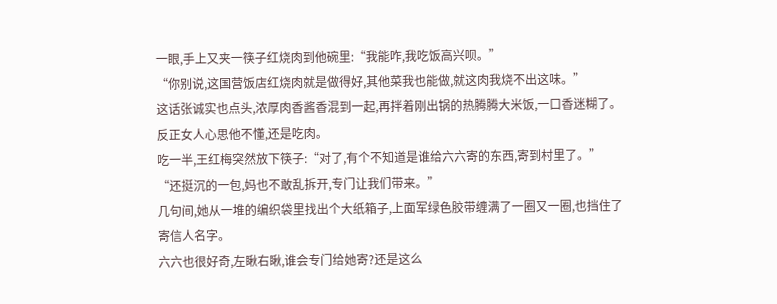一眼,手上又夹一筷子红烧肉到他碗里:“我能咋,我吃饭高兴呗。”
“你别说,这国营饭店红烧肉就是做得好,其他菜我也能做,就这肉我烧不出这味。”
这话张诚实也点头,浓厚肉香酱香混到一起,再拌着刚出锅的热腾腾大米饭,一口香迷糊了。
反正女人心思他不懂,还是吃肉。
吃一半,王红梅突然放下筷子:“对了,有个不知道是谁给六六寄的东西,寄到村里了。”
“还挺沉的一包,妈也不敢乱拆开,专门让我们带来。”
几句间,她从一堆的编织袋里找出个大纸箱子,上面军绿色胶带缠满了一圈又一圈,也挡住了寄信人名字。
六六也很好奇,左瞅右瞅,谁会专门给她寄?还是这么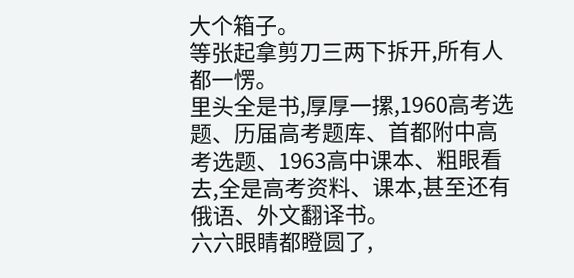大个箱子。
等张起拿剪刀三两下拆开,所有人都一愣。
里头全是书,厚厚一摞,1960高考选题、历届高考题库、首都附中高考选题、1963高中课本、粗眼看去,全是高考资料、课本,甚至还有俄语、外文翻译书。
六六眼睛都瞪圆了,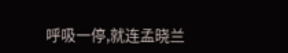呼吸一停,就连孟晓兰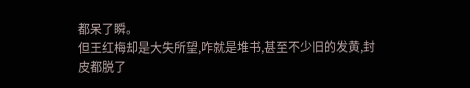都呆了瞬。
但王红梅却是大失所望,咋就是堆书,甚至不少旧的发黄,封皮都脱了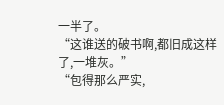一半了。
“这谁送的破书啊,都旧成这样了,一堆灰。”
“包得那么严实,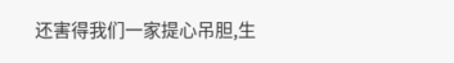还害得我们一家提心吊胆,生